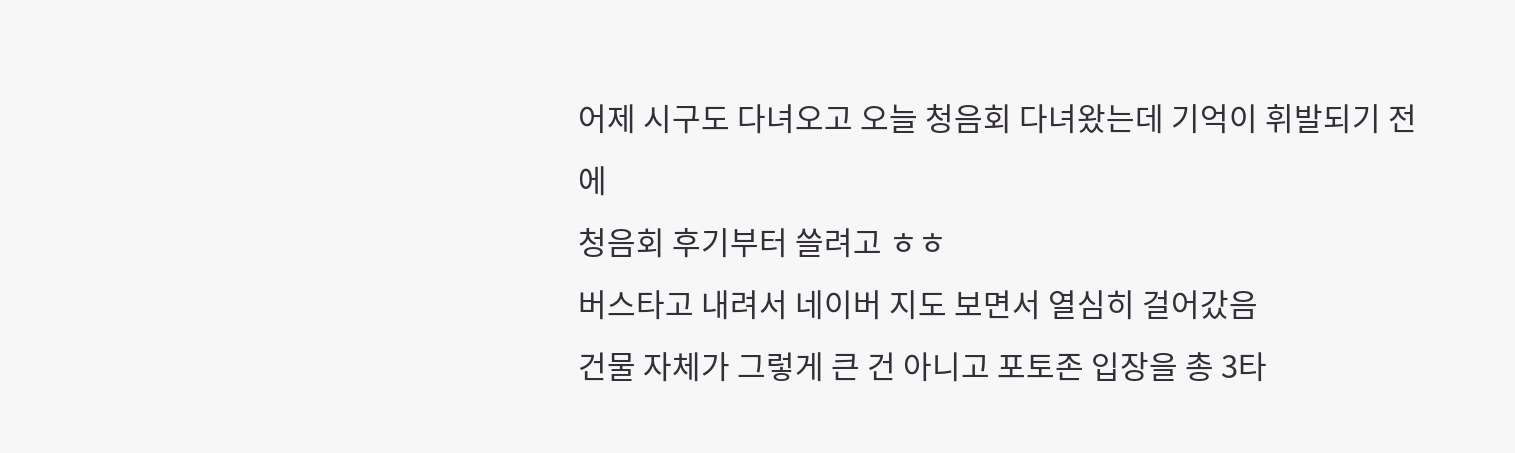어제 시구도 다녀오고 오늘 청음회 다녀왔는데 기억이 휘발되기 전에
청음회 후기부터 쓸려고 ㅎㅎ
버스타고 내려서 네이버 지도 보면서 열심히 걸어갔음
건물 자체가 그렇게 큰 건 아니고 포토존 입장을 총 3타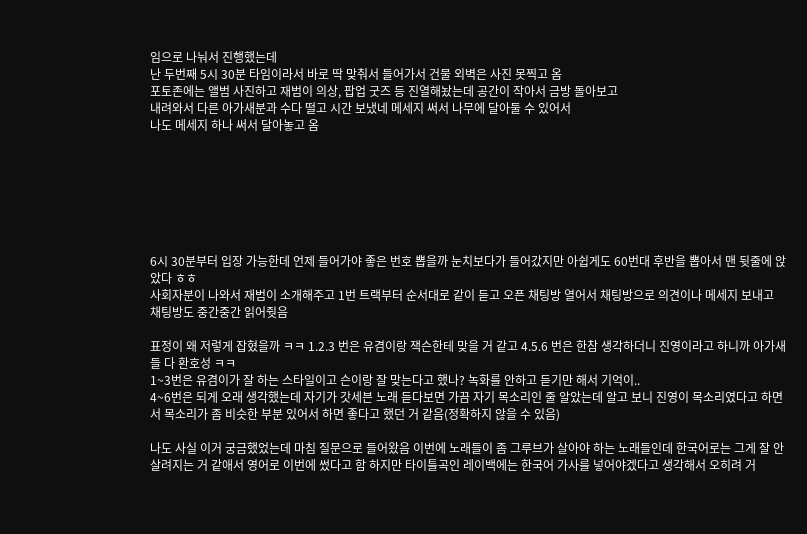임으로 나눠서 진행했는데
난 두번째 5시 30분 타임이라서 바로 딱 맞춰서 들어가서 건물 외벽은 사진 못찍고 옴
포토존에는 앨범 사진하고 재범이 의상, 팝업 굿즈 등 진열해놨는데 공간이 작아서 금방 돌아보고
내려와서 다른 아가새분과 수다 떨고 시간 보냈네 메세지 써서 나무에 달아둘 수 있어서
나도 메세지 하나 써서 달아놓고 옴







6시 30분부터 입장 가능한데 언제 들어가야 좋은 번호 뽑을까 눈치보다가 들어갔지만 아쉽게도 60번대 후반을 뽑아서 맨 뒷줄에 앉았다 ㅎㅎ
사회자분이 나와서 재범이 소개해주고 1번 트랙부터 순서대로 같이 듣고 오픈 채팅방 열어서 채팅방으로 의견이나 메세지 보내고 채팅방도 중간중간 읽어줫음

표정이 왜 저렇게 잡혔을까 ㅋㅋ 1.2.3 번은 유겸이랑 잭슨한테 맞을 거 같고 4.5.6 번은 한참 생각하더니 진영이라고 하니까 아가새들 다 환호성 ㅋㅋ
1~3번은 유겸이가 잘 하는 스타일이고 슨이랑 잘 맞는다고 했나? 녹화를 안하고 듣기만 해서 기억이..
4~6번은 되게 오래 생각했는데 자기가 갓세븐 노래 듣다보면 가끔 자기 목소리인 줄 알았는데 알고 보니 진영이 목소리였다고 하면서 목소리가 좀 비슷한 부분 있어서 하면 좋다고 했던 거 같음(정확하지 않을 수 있음)

나도 사실 이거 궁금했었는데 마침 질문으로 들어왔음 이번에 노래들이 좀 그루브가 살아야 하는 노래들인데 한국어로는 그게 잘 안살려지는 거 같애서 영어로 이번에 썼다고 함 하지만 타이틀곡인 레이백에는 한국어 가사를 넣어야겠다고 생각해서 오히려 거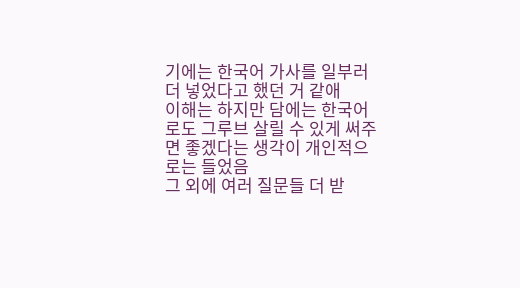기에는 한국어 가사를 일부러 더 넣었다고 했던 거 같애
이해는 하지만 담에는 한국어로도 그루브 살릴 수 있게 써주면 좋겠다는 생각이 개인적으로는 들었음
그 외에 여러 질문들 더 받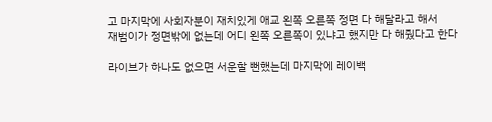고 마지막에 사회자분이 재치있게 애교 왼쪽 오른쪽 정면 다 해달라고 해서
재범이가 정면밖에 없는데 어디 왼쪽 오른쪽이 있냐고 했지만 다 해줬다고 한다

라이브가 하나도 없으면 서운할 뻔했는데 마지막에 레이백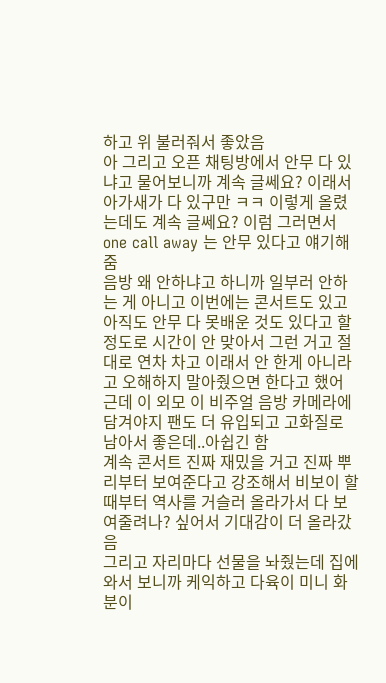하고 위 불러줘서 좋았음
아 그리고 오픈 채팅방에서 안무 다 있냐고 물어보니까 계속 글쎄요? 이래서 아가새가 다 있구만 ㅋㅋ 이렇게 올렸는데도 계속 글쎄요? 이럼 그러면서 one call away 는 안무 있다고 얘기해줌
음방 왜 안하냐고 하니까 일부러 안하는 게 아니고 이번에는 콘서트도 있고 아직도 안무 다 못배운 것도 있다고 할 정도로 시간이 안 맞아서 그런 거고 절대로 연차 차고 이래서 안 한게 아니라고 오해하지 말아줬으면 한다고 했어 근데 이 외모 이 비주얼 음방 카메라에 담겨야지 팬도 더 유입되고 고화질로 남아서 좋은데..아쉽긴 함
계속 콘서트 진짜 재밌을 거고 진짜 뿌리부터 보여준다고 강조해서 비보이 할 때부터 역사를 거슬러 올라가서 다 보여줄려나? 싶어서 기대감이 더 올라갔음
그리고 자리마다 선물을 놔줬는데 집에와서 보니까 케익하고 다육이 미니 화분이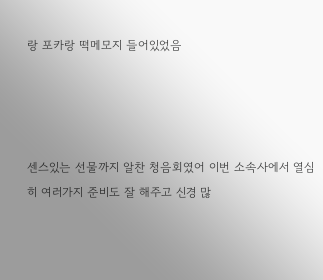랑 포카랑 떡메모지 들어있었음




센스있는 선물까지 알찬 청음회였어 이번 소속사에서 열심히 여러가지 준비도 잘 해주고 신경 많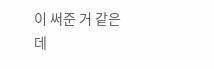이 써준 거 같은데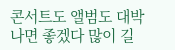콘서트도 앨범도 대박 나면 좋겠다 많이 길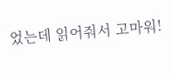었는데 읽어줘서 고마워!